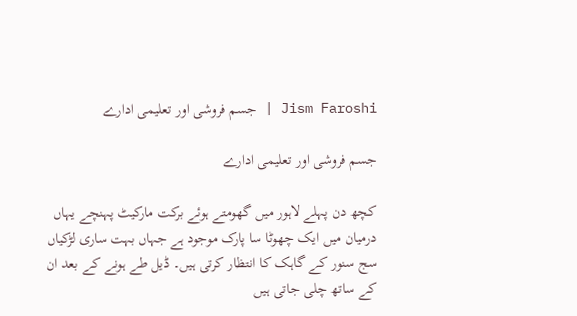Jism Faroshi | جسم فروشی اور تعلیمی ادارے

جسم فروشی اور تعلیمی ادارے

کچھ دن پہلے لاہور میں گھومتے ہوئے برکت مارکیٹ پہنچے یہاں درمیان میں ایک چھوٹا سا پارک موجود ہے جہاں بہت ساری لڑکیاں سج سنور کے گاہک کا انتظار کرتی ہیں۔ ڈیل طے ہونے کے بعد ان کے ساتھ چلی جاتی ہیں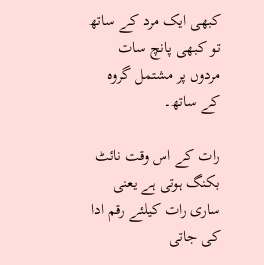کبھی ایک مرد کے ساتھ تو کبھی پانچ سات مردوں پر مشتمل گروہ کے ساتھ۔

رات کے اس وقت نائٹ بکنگ ہوتی ہے یعنی ساری رات کیلئے رقم ادا کی جاتی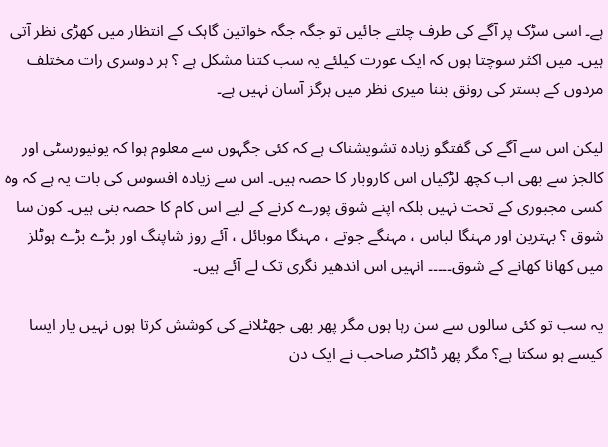ہے۔ اسی سڑک پر آگے کی طرف چلتے جائیں تو جگہ جگہ خواتین گاہک کے انتظار میں کھڑی نظر آتی ہیں۔ میں اکثر سوچتا ہوں کہ ایک عورت کیلئے یہ سب کتنا مشکل ہے ؟ ہر دوسری رات مختلف مردوں کے بستر کی رونق بننا میری نظر میں ہرگز آسان نہیں ہے۔

لیکن اس سے آگے کی گفتگو زیادہ تشویشناک ہے کہ کئی جگہوں سے معلوم ہوا کہ یونیورسٹی اور کالجز سے بھی اب کچھ لڑکیاں اس کاروبار کا حصہ ہیں۔ اس سے زیادہ افسوس کی بات یہ ہے کہ وہ کسی مجبوری کے تحت نہیں بلکہ اپنے شوق پورے کرنے کے لیے اس کام کا حصہ بنی ہیں۔ کون سا شوق ؟ بہترین اور مہنگا لباس ، مہنگے جوتے ، مہنگا موبائل ، آئے روز شاپنگ اور بڑے بڑے ہوٹلز میں کھانا کھانے کے شوق۔۔۔۔۔ انہیں اس اندھیر نگری تک لے آئے ہیں۔

یہ سب تو کئی سالوں سے سن رہا ہوں مگر پھر بھی جھٹلانے کی کوشش کرتا ہوں نہیں یار ایسا کیسے ہو سکتا ہے؟ مگر پھر ڈاکٹر صاحب نے ایک دن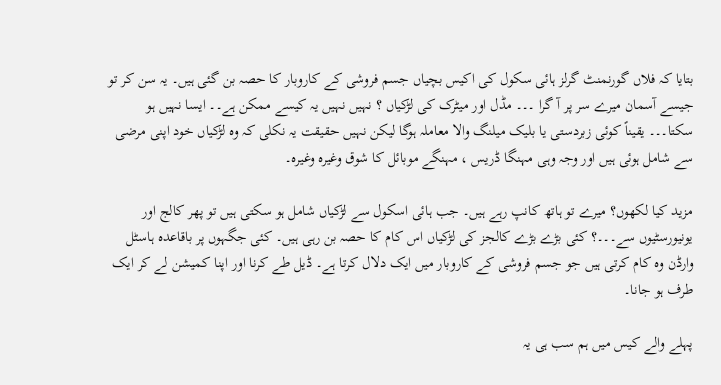بتایا کہ فلاں گورنمنٹ گرلز ہائی سکول کی اکیس بچیاں جسم فروشی کے کاروبار کا حصہ بن گئی ہیں۔ یہ سن کر تو جیسے آسمان میرے سر پر آ گرا ۔۔۔ مڈل اور میٹرک کی لڑکیاں ؟ نہیں نہیں یہ کیسے ممکن ہے۔۔ ایسا نہیں ہو سکتا۔۔۔ یقیناً کوئی زبردستی یا بلیک میلنگ والا معاملہ ہوگا لیکن نہیں حقیقت یہ نکلی کہ وہ لڑکیاں خود اپنی مرضی سے شامل ہوئی ہیں اور وجہ وہی مہنگا ڈریس ، مہنگے موبائل کا شوق وغیرہ وغیرہ۔

مزید کیا لکھوں؟ میرے تو ہاتھ کانپ رہے ہیں۔ جب ہائی اسکول سے لڑکیاں شامل ہو سکتی ہیں تو پھر کالج اور یونیورسٹیوں سے۔۔۔؟ کئی بڑے بڑے کالجز کی لڑکیاں اس کام کا حصہ بن رہی ہیں۔ کئی جگہوں پر باقاعدہ ہاسٹل وارڈن وہ کام کرتی ہیں جو جسم فروشی کے کاروبار میں ایک دلال کرتا ہے۔ ڈیل طے کرنا اور اپنا کمیشن لے کر ایک طرف ہو جانا۔

پہلے والے کیس میں ہم سب ہی یہ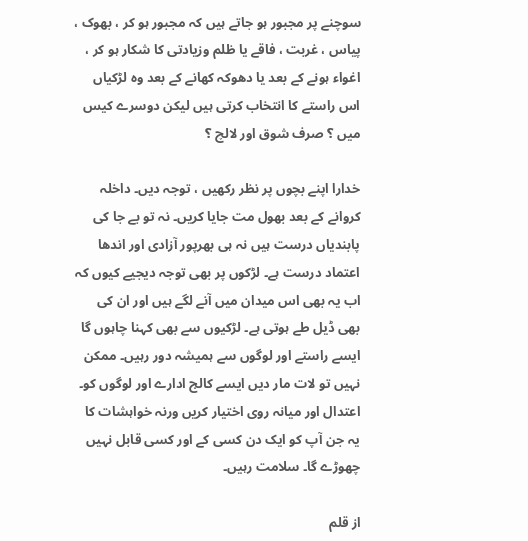سوچنے پر مجبور ہو جاتے ہیں کہ مجبور ہو کر ، بھوک ، پیاس ، غربت ، فاقے یا ظلم وزیادتی کا شکار ہو کر ، اغواء ہونے کے بعد یا دھوکہ کھانے کے بعد وہ لڑکیاں اس راستے کا انتخاب کرتی ہیں لیکن دوسرے کیس میں ؟ صرف شوق اور لالچ ؟

خدارا اپنے بچوں پر نظر رکھیں ، توجہ دیں۔ داخلہ کروانے کے بعد بھول مت جایا کریں۔ نہ تو بے جا کی پابندیاں درست ہیں نہ ہی بھرپور آزادی اور اندھا اعتماد درست ہے۔ لڑکوں پر بھی توجہ دیجیے کیوں کہ اب یہ بھی اس میدان میں آنے لگے ہیں اور ان کی بھی ڈیل طے ہوتی ہے۔ لڑکیوں سے بھی کہنا چاہوں گا ایسے راستے اور لوگوں سے ہمیشہ دور رہیں۔ ممکن نہیں تو لات مار دیں ایسے کالج ادارے اور لوگوں کو۔ اعتدال اور میانہ روی اختیار کریں ورنہ خواہشات کا یہ جن آپ کو ایک دن کسی کے اور کسی قابل نہیں چھوڑے گا۔ سلامت رہیں۔

از قلم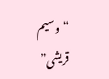“وسیم قریشی”